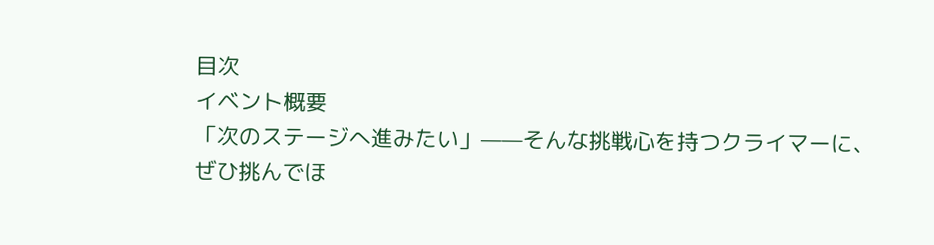目次
イベント概要
「次のステージへ進みたい」——そんな挑戦心を持つクライマーに、ぜひ挑んでほ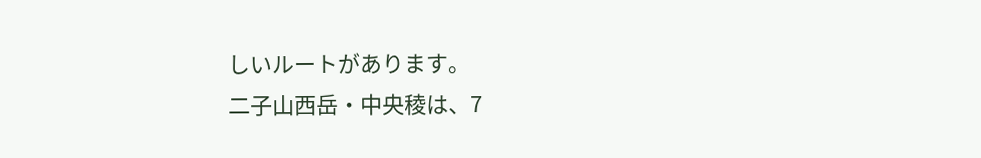しいルートがあります。
二子山西岳・中央稜は、7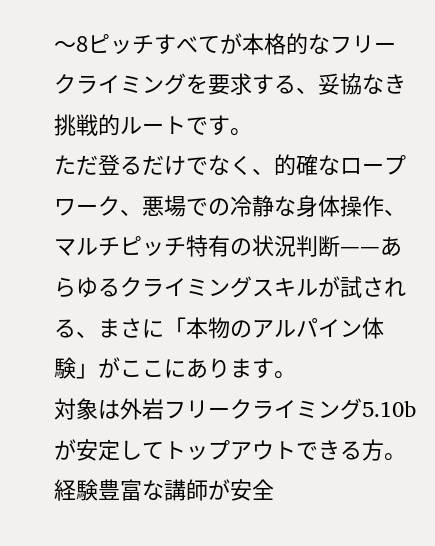〜8ピッチすべてが本格的なフリークライミングを要求する、妥協なき挑戦的ルートです。
ただ登るだけでなく、的確なロープワーク、悪場での冷静な身体操作、マルチピッチ特有の状況判断——あらゆるクライミングスキルが試される、まさに「本物のアルパイン体験」がここにあります。
対象は外岩フリークライミング5.10bが安定してトップアウトできる方。
経験豊富な講師が安全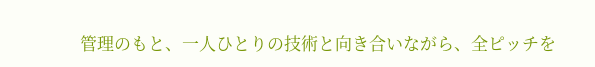管理のもと、一人ひとりの技術と向き合いながら、全ピッチを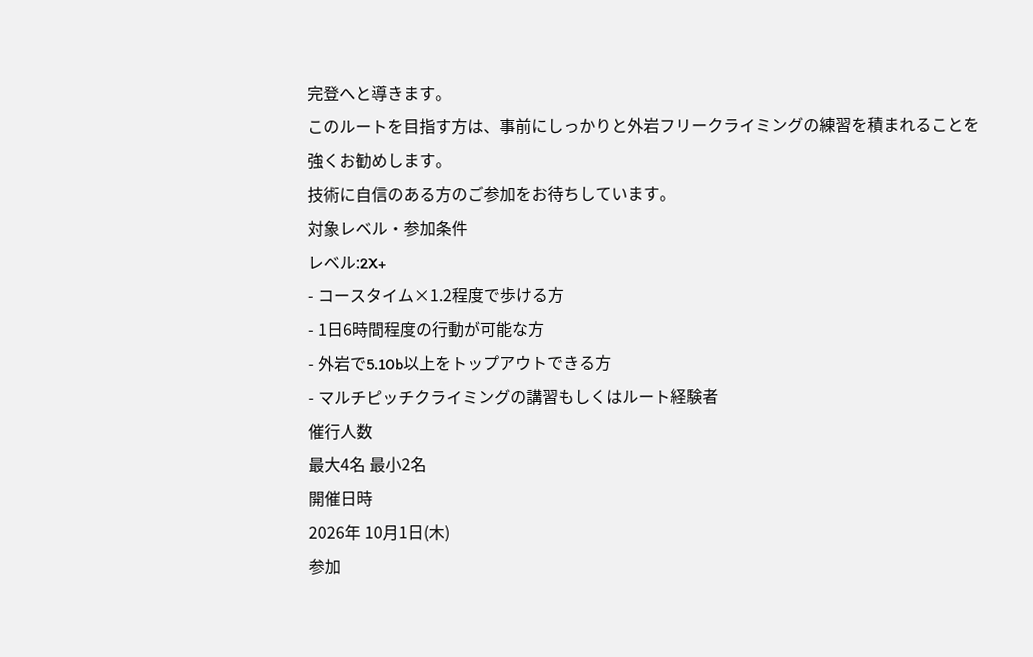完登へと導きます。
このルートを目指す方は、事前にしっかりと外岩フリークライミングの練習を積まれることを強くお勧めします。
技術に自信のある方のご参加をお待ちしています。
対象レベル・参加条件
レベル:2X+
- コースタイム×1.2程度で歩ける方
- 1日6時間程度の行動が可能な方
- 外岩で5.10b以上をトップアウトできる方
- マルチピッチクライミングの講習もしくはルート経験者
催行人数
最大4名 最小2名
開催日時
2026年 10月1日(木)
参加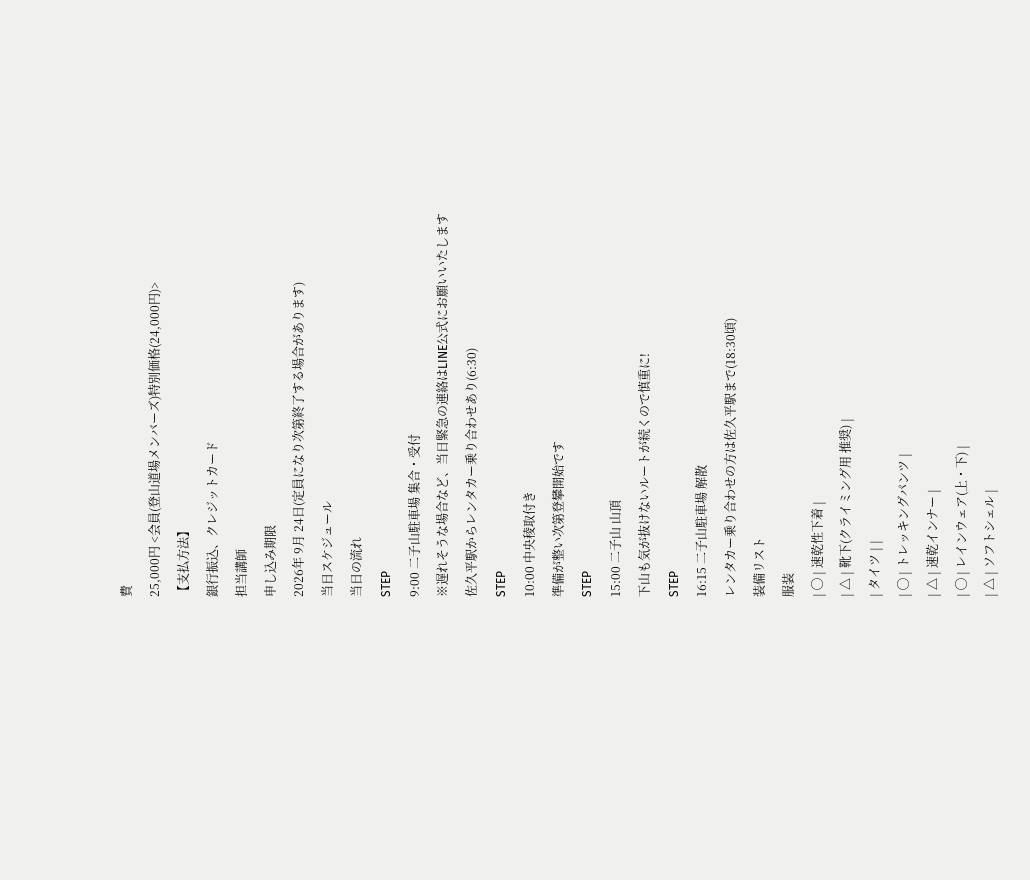費
25,000円 <会員(登山道場メンバーズ)特別価格(24,000円)>
【支払方法】
銀行振込、クレジットカード
担当講師
申し込み期限
2026年 9月 24日(定員になり次第終了する場合があります)
当日スケジュール
当日の流れ
STEP
9:00 二子山駐車場 集合・受付
※遅れそうな場合など、当日緊急の連絡はLINE公式にお願いいたします
佐久平駅からレンタカー乗り合わせあり(6:30)
STEP
10:00 中央稜取付き
準備が整い次第登攀開始です
STEP
15:00 二子山 山頂
下山も気が抜けないルートが続くので慎重に!
STEP
16:15 二子山駐車場 解散
レンタカー乗り合わせの方は佐久平駅まで(18:30頃)
装備リスト
服装
| ◯ | 速乾性下着 |
| △ | 靴下(クライミング用 推奨) |
| タイツ | |
| ◯ | トレッキングパンツ |
| △ | 速乾インナー |
| ◯ | レインウェア(上・下) |
| △ | ソフトシェル |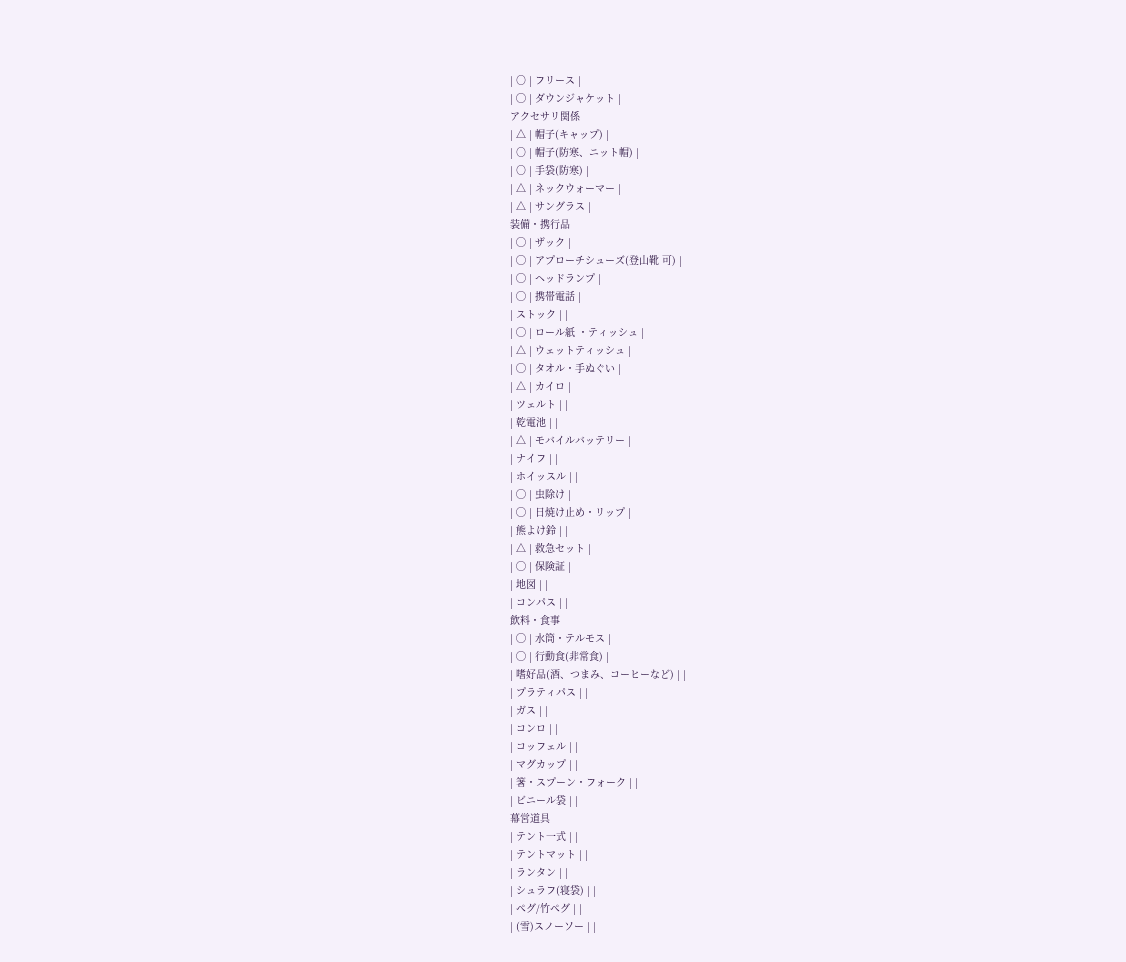| ○ | フリース |
| ◯ | ダウンジャケット |
アクセサリ関係
| △ | 帽子(キャップ) |
| ○ | 帽子(防寒、ニット帽) |
| ○ | 手袋(防寒) |
| △ | ネックウォーマー |
| △ | サングラス |
装備・携行品
| ◯ | ザック |
| ◯ | アプローチシューズ(登山靴 可) |
| ◯ | ヘッドランプ |
| ◯ | 携帯電話 |
| ストック | |
| ◯ | ロール紙 ・ティッシュ |
| △ | ウェットティッシュ |
| ◯ | タオル・手ぬぐい |
| △ | カイロ |
| ツェルト | |
| 乾電池 | |
| △ | モバイルバッテリー |
| ナイフ | |
| ホイッスル | |
| ◯ | 虫除け |
| ◯ | 日焼け止め・リップ |
| 熊よけ鈴 | |
| △ | 救急セット |
| ◯ | 保険証 |
| 地図 | |
| コンパス | |
飲料・食事
| ◯ | 水筒・テルモス |
| ◯ | 行動食(非常食) |
| 嗜好品(酒、つまみ、コーヒーなど) | |
| プラティパス | |
| ガス | |
| コンロ | |
| コッフェル | |
| マグカップ | |
| 箸・スプーン・フォーク | |
| ビニール袋 | |
幕営道具
| テント一式 | |
| テントマット | |
| ランタン | |
| シュラフ(寝袋) | |
| ペグ/竹ペグ | |
| (雪)スノーソー | |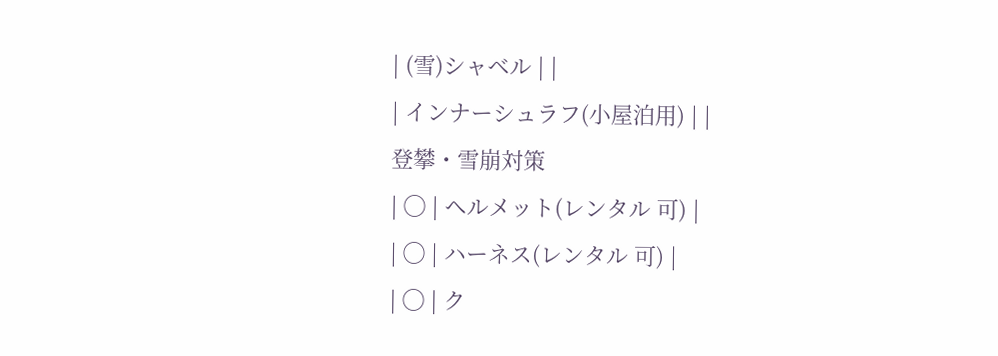| (雪)シャベル | |
| インナーシュラフ(小屋泊用) | |
登攀・雪崩対策
| ◯ | ヘルメット(レンタル 可) |
| ◯ | ハーネス(レンタル 可) |
| ◯ | ク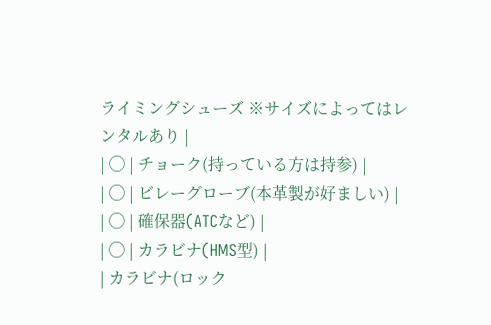ライミングシューズ ※サイズによってはレンタルあり |
| ◯ | チョーク(持っている方は持参) |
| ◯ | ビレーグローブ(本革製が好ましい) |
| ◯ | 確保器(ATCなど) |
| ◯ | カラビナ(HMS型) |
| カラビナ(ロック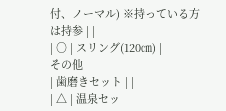付、ノーマル) ※持っている方は持参 | |
| ○ | スリング(120㎝) |
その他
| 歯磨きセット | |
| △ | 温泉セッ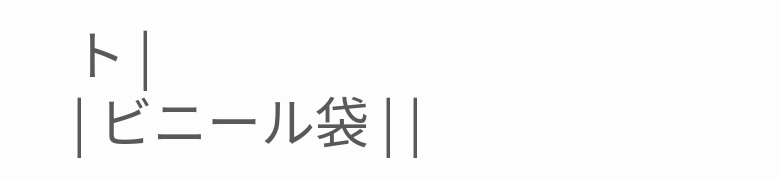ト |
| ビニール袋 | |